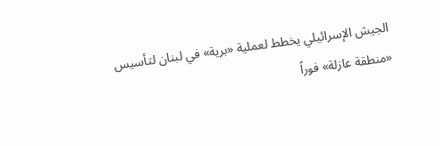الجيش الإسرائيلي يخطط لعملية «برية» في لبنان لتأسيس «منطقة عازلة» فوراً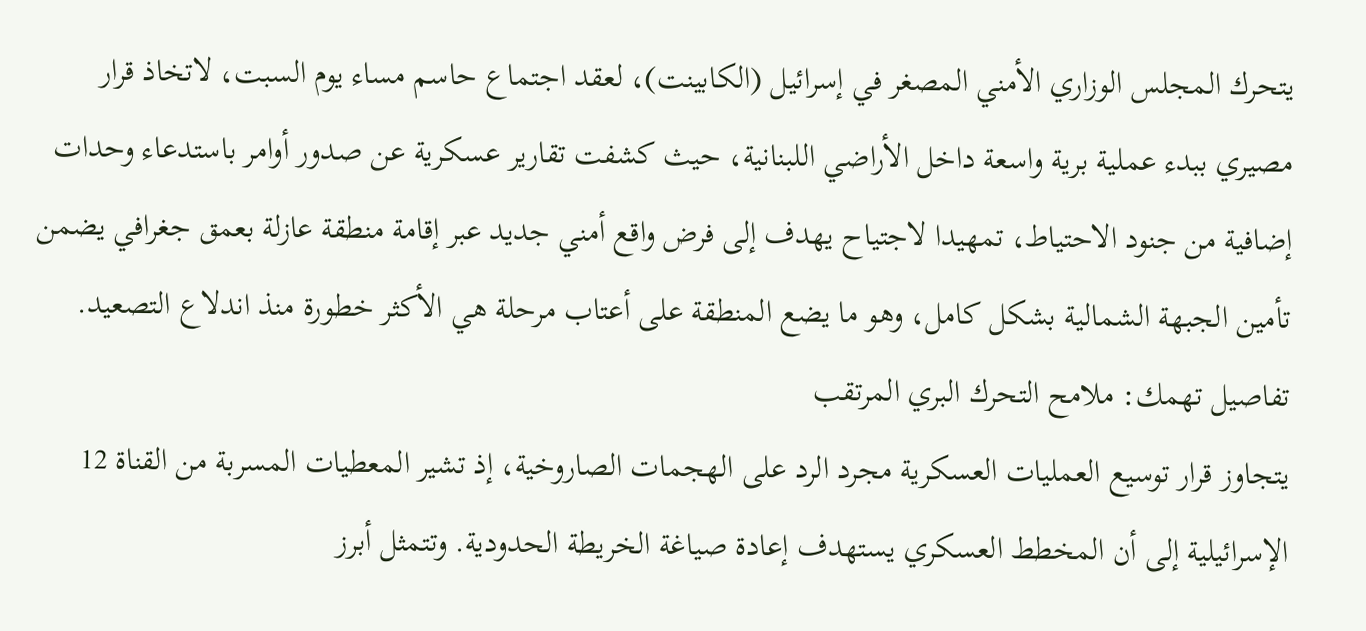يتحرك المجلس الوزاري الأمني المصغر في إسرائيل (الكابينت)، لعقد اجتماع حاسم مساء يوم السبت، لاتخاذ قرار مصيري ببدء عملية برية واسعة داخل الأراضي اللبنانية، حيث كشفت تقارير عسكرية عن صدور أوامر باستدعاء وحدات إضافية من جنود الاحتياط، تمهيدا لاجتياح يهدف إلى فرض واقع أمني جديد عبر إقامة منطقة عازلة بعمق جغرافي يضمن تأمين الجبهة الشمالية بشكل كامل، وهو ما يضع المنطقة على أعتاب مرحلة هي الأكثر خطورة منذ اندلاع التصعيد.
تفاصيل تهمك: ملامح التحرك البري المرتقب
يتجاوز قرار توسيع العمليات العسكرية مجرد الرد على الهجمات الصاروخية، إذ تشير المعطيات المسربة من القناة 12 الإسرائيلية إلى أن المخطط العسكري يستهدف إعادة صياغة الخريطة الحدودية. وتتمثل أبرز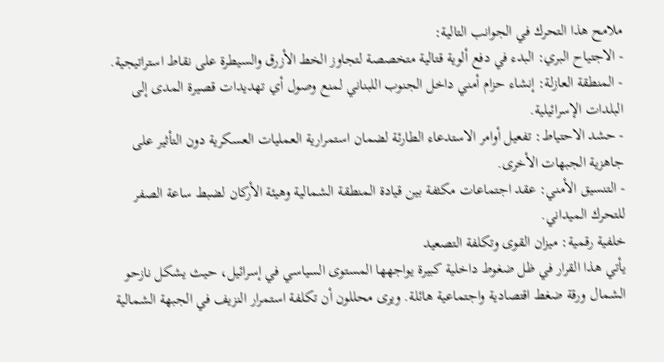ملامح هذا التحرك في الجوانب التالية:
- الاجتياح البري: البدء في دفع ألوية قتالية متخصصة لتجاوز الخط الأزرق والسيطرة على نقاط استراتيجية.
- المنطقة العازلة: إنشاء حزام أمني داخل الجنوب اللبناني لمنع وصول أي تهديدات قصيرة المدى إلى البلدات الإسرائيلية.
- حشد الاحتياط: تفعيل أوامر الاستدعاء الطارئة لضمان استمرارية العمليات العسكرية دون التأثير على جاهزية الجبهات الأخرى.
- التنسيق الأمني: عقد اجتماعات مكثفة بين قيادة المنطقة الشمالية وهيئة الأركان لضبط ساعة الصفر للتحرك الميداني.
خلفية رقمية: ميزان القوى وتكلفة التصعيد
يأتي هذا القرار في ظل ضغوط داخلية كبيرة يواجهها المستوى السياسي في إسرائيل، حيث يشكل نازحو الشمال ورقة ضغط اقتصادية واجتماعية هائلة. ويرى محللون أن تكلفة استمرار النزيف في الجبهة الشمالية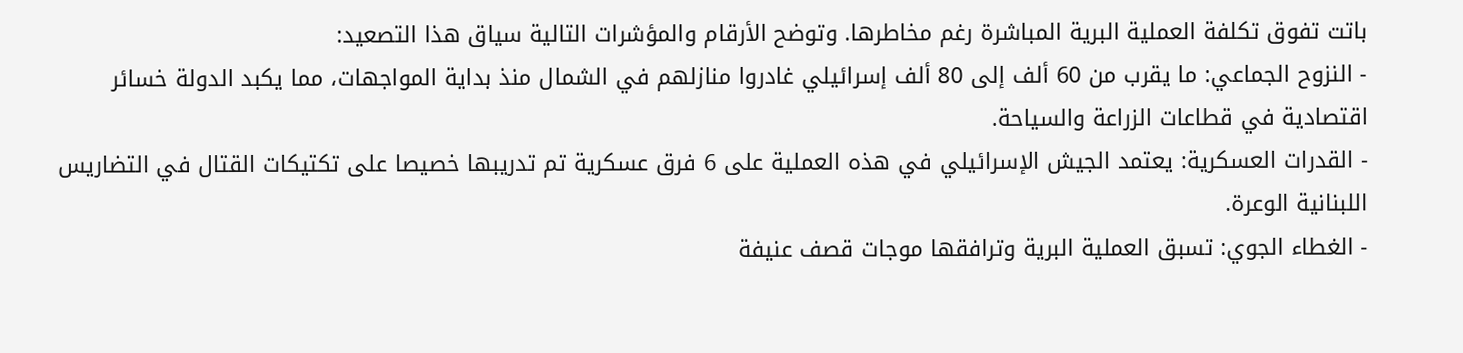باتت تفوق تكلفة العملية البرية المباشرة رغم مخاطرها. وتوضح الأرقام والمؤشرات التالية سياق هذا التصعيد:
- النزوح الجماعي: ما يقرب من 60 ألف إلى 80 ألف إسرائيلي غادروا منازلهم في الشمال منذ بداية المواجهات، مما يكبد الدولة خسائر اقتصادية في قطاعات الزراعة والسياحة.
- القدرات العسكرية: يعتمد الجيش الإسرائيلي في هذه العملية على 6 فرق عسكرية تم تدريبها خصيصا على تكتيكات القتال في التضاريس اللبنانية الوعرة.
- الغطاء الجوي: تسبق العملية البرية وترافقها موجات قصف عنيفة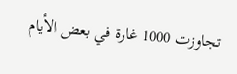تجاوزت 1000 غارة في بعض الأيام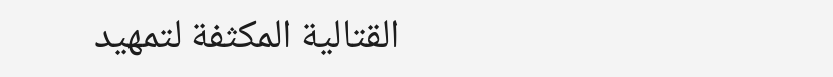القتالية المكثفة لتمهيد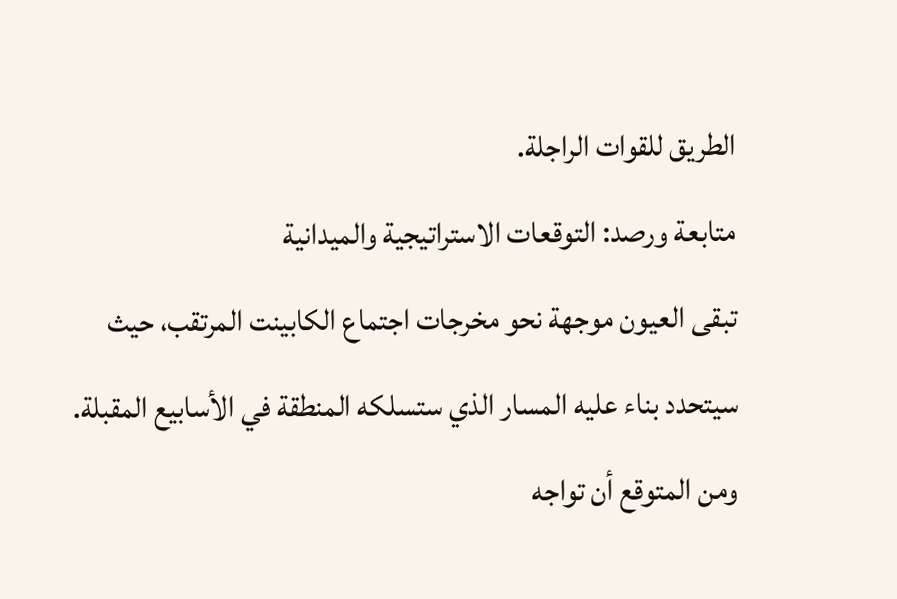الطريق للقوات الراجلة.
متابعة ورصد: التوقعات الاستراتيجية والميدانية
تبقى العيون موجهة نحو مخرجات اجتماع الكابينت المرتقب، حيث سيتحدد بناء عليه المسار الذي ستسلكه المنطقة في الأسابيع المقبلة. ومن المتوقع أن تواجه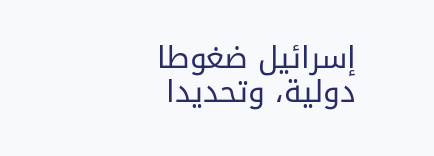إسرائيل ضغوطا دولية، وتحديدا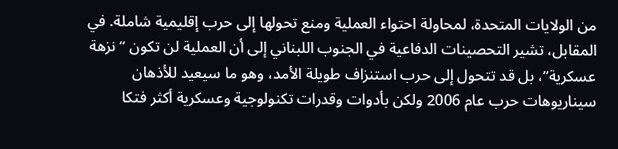من الولايات المتحدة، لمحاولة احتواء العملية ومنع تحولها إلى حرب إقليمية شاملة. في المقابل، تشير التحصينات الدفاعية في الجنوب اللبناني إلى أن العملية لن تكون “نزهة عسكرية”، بل قد تتحول إلى حرب استنزاف طويلة الأمد، وهو ما سيعيد للأذهان سيناريوهات حرب عام 2006 ولكن بأدوات وقدرات تكنولوجية وعسكرية أكثر فتكا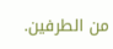من الطرفين.